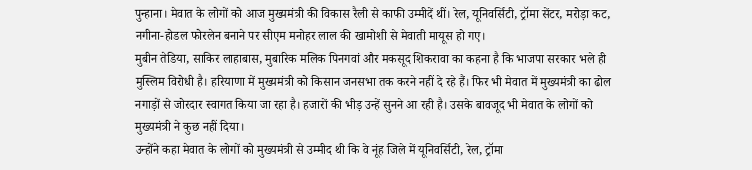पुन्हाना। मेवात के लोगों को आज मुख्यमंत्री की विकास रैली से काफी उम्मीदें थीं। रेल, यूनिवर्सिटी, ट्रॉमा सेंटर, मरोड़ा कट, नगीना-होडल फोरलेन बनाने पर सीएम मनोहर लाल की खामोशी से मेवाती मायूस हो गए।
मुबीन तेडिया, साकिर लाहाबास, मुबारिक मलिक पिनगवां और मकसूद शिकरावा का कहना है कि भाजपा सरकार भले ही मुस्लिम विरोधी है। हरियाणा में मुख्यमंत्री को किसान जनसभा तक करने नहीं दे रहे हैं। फिर भी मेवात में मुख्यमंत्री का ढोल नगाड़ों से जोरदार स्वागत किया जा रहा है। हजारों की भीड़ उन्हें सुनने आ रही है। उसके बावजूद भी मेवात के लोगों को मुख्यमंत्री ने कुछ नहीं दिया।
उन्होंने कहा मेवात के लोगों को मुख्यमंत्री से उम्मीद थी कि वे नूंह जिले में यूनिवर्सिटी, रेल, ट्रॉमा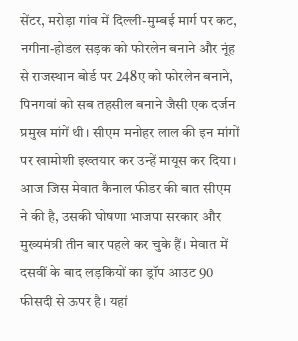सेंटर, मरोड़ा गांव में दिल्ली-मुम्बई मार्ग पर कट, नगीना-होडल सड़क को फोरलेन बनाने और नूंह से राजस्थान बोर्ड पर 248ए को फोरलेन बनाने, पिनगवां को सब तहसील बनाने जैसी एक दर्जन प्रमुख मांगें थी। सीएम मनोहर लाल की इन मांगों पर खामोशी इख्तयार कर उन्हें मायूस कर दिया।
आज जिस मेवात कैनाल फीडर की बात सीएम ने की है, उसकी घोषणा भाजपा सरकार और मुख्यमंत्री तीन बार पहले कर चुके हैं। मेवात में दसवीं के बाद लड़कियों का ड्रॉप आउट 90 फीसदी से ऊपर है। यहां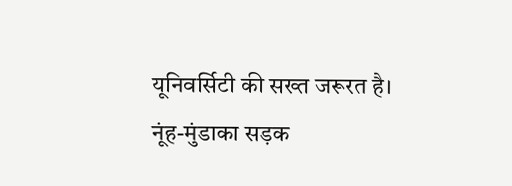यूनिवर्सिटी की सख्त जरूरत है। नूंह-मुंडाका सड़क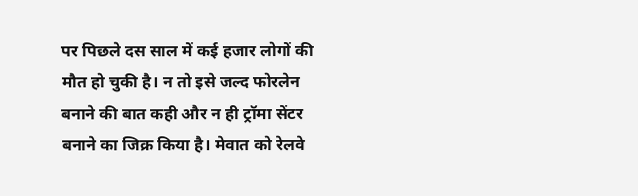पर पिछले दस साल में कई हजार लोगों की मौत हो चुकी है। न तो इसे जल्द फोरलेन बनाने की बात कही और न ही ट्रॉमा सेंटर बनाने का जिक्र किया है। मेवात को रेलवे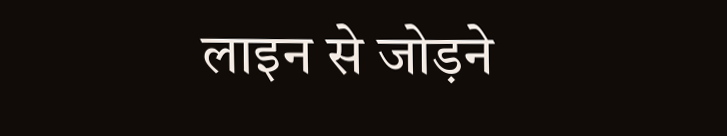लाइन से जोड़ने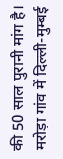की 50 साल पुरानी मांग है। मरोड़ा गांव में दिल्ली-मुम्बई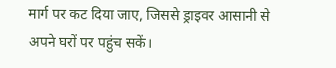मार्ग पर कट दिया जाए, जिससे ड्राइवर आसानी से अपने घरों पर पहुंच सकें।